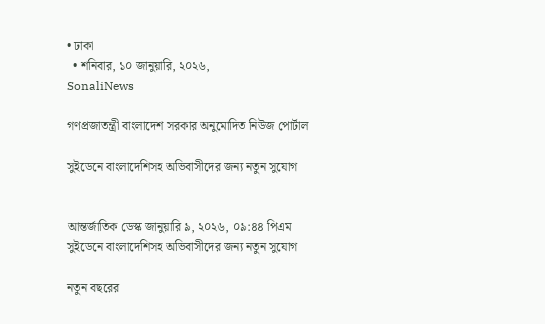• ঢাকা
  • শনিবার, ১০ জানুয়ারি, ২০২৬,
SonaliNews

গণপ্রজাতন্ত্রী বাংলাদেশ সরকার অনুমোদিত নিউজ পোর্টাল

সুইডেনে বাংলাদেশিসহ অভিবাসীদের জন্য নতুন সুযোগ


আন্তর্জাতিক ডেস্ক জানুয়ারি ৯, ২০২৬, ০৯:৪৪ পিএম
সুইডেনে বাংলাদেশিসহ অভিবাসীদের জন্য নতুন সুযোগ

নতুন বছরের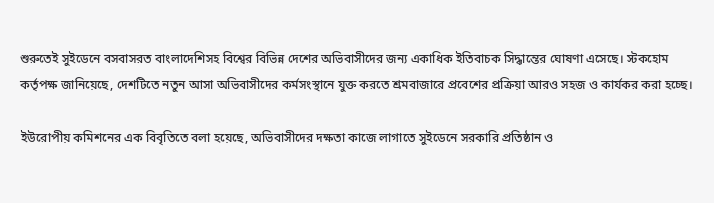শুরুতেই সুইডেনে বসবাসরত বাংলাদেশিসহ বিশ্বের বিভিন্ন দেশের অভিবাসীদের জন্য একাধিক ইতিবাচক সিদ্ধান্তের ঘোষণা এসেছে। স্টকহোম কর্তৃপক্ষ জানিয়েছে, দেশটিতে নতুন আসা অভিবাসীদের কর্মসংস্থানে যুক্ত করতে শ্রমবাজারে প্রবেশের প্রক্রিয়া আরও সহজ ও কার্যকর করা হচ্ছে।

ইউরোপীয় কমিশনের এক বিবৃতিতে বলা হয়েছে, অভিবাসীদের দক্ষতা কাজে লাগাতে সুইডেনে সরকারি প্রতিষ্ঠান ও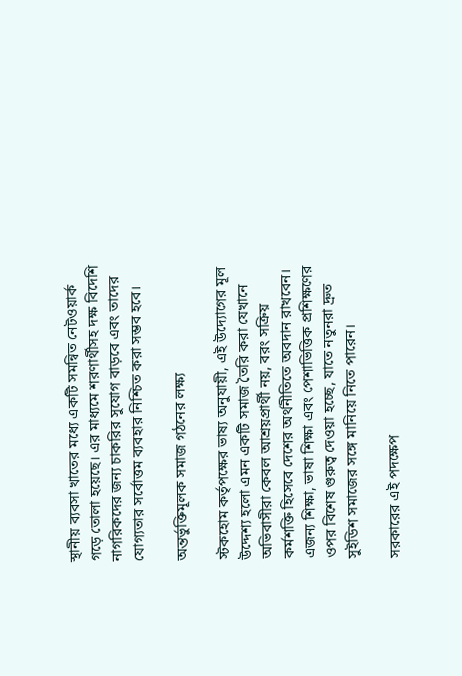স্থানীয় ব্যবসা খাতের মধ্যে একটি সমন্বিত নেটওয়ার্ক গড়ে তোলা হয়েছে। এর মাধ্যমে শরণার্থীসহ দক্ষ বিদেশি নাগরিকদের জন্য চাকরির সুযোগ বাড়বে এবং তাদের যোগ্যতার সর্বোত্তম ব্যবহার নিশ্চিত করা সম্ভব হবে।

অন্তর্ভুক্তিমূলক সমাজ গঠনের লক্ষ্য

স্টকহোম কর্তৃপক্ষের ভাষ্য অনুযায়ী, এই উদ্যোগের মূল উদ্দেশ্য হলো এমন একটি সমাজ তৈরি করা যেখানে অভিবাসীরা কেবল আশ্রয়প্রার্থী নয়, বরং সক্রিয় কর্মশক্তি হিসেবে দেশের অর্থনীতিতে অবদান রাখবেন। এজন্য শিক্ষা, ভাষা শিক্ষা এবং পেশাভিত্তিক প্রশিক্ষণের ওপর বিশেষ গুরুত্ব দেওয়া হচ্ছে, যাতে নতুনরা দ্রুত সুইডিশ সমাজের সঙ্গে মানিয়ে নিতে পারেন।

সরকারের এই পদক্ষেপ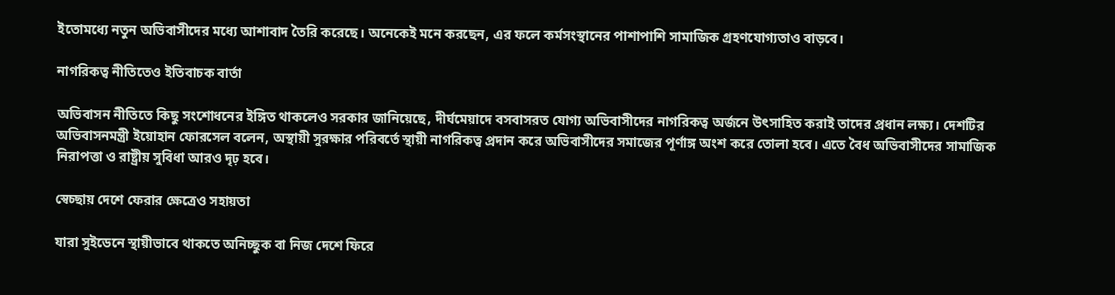ইতোমধ্যে নতুন অভিবাসীদের মধ্যে আশাবাদ তৈরি করেছে। অনেকেই মনে করছেন, এর ফলে কর্মসংস্থানের পাশাপাশি সামাজিক গ্রহণযোগ্যতাও বাড়বে।

নাগরিকত্ব নীতিতেও ইতিবাচক বার্তা

অভিবাসন নীতিতে কিছু সংশোধনের ইঙ্গিত থাকলেও সরকার জানিয়েছে, দীর্ঘমেয়াদে বসবাসরত যোগ্য অভিবাসীদের নাগরিকত্ব অর্জনে উৎসাহিত করাই তাদের প্রধান লক্ষ্য। দেশটির অভিবাসনমন্ত্রী ইয়োহান ফোরসেল বলেন, অস্থায়ী সুরক্ষার পরিবর্তে স্থায়ী নাগরিকত্ব প্রদান করে অভিবাসীদের সমাজের পূর্ণাঙ্গ অংশ করে তোলা হবে। এতে বৈধ অভিবাসীদের সামাজিক নিরাপত্তা ও রাষ্ট্রীয় সুবিধা আরও দৃঢ় হবে।

স্বেচ্ছায় দেশে ফেরার ক্ষেত্রেও সহায়তা

যারা সুইডেনে স্থায়ীভাবে থাকতে অনিচ্ছুক বা নিজ দেশে ফিরে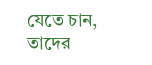যেতে চান, তাদের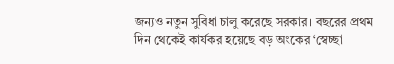জন্যও নতুন সুবিধা চালু করেছে সরকার। বছরের প্রথম দিন থেকেই কার্যকর হয়েছে বড় অংকের ‘স্বেচ্ছা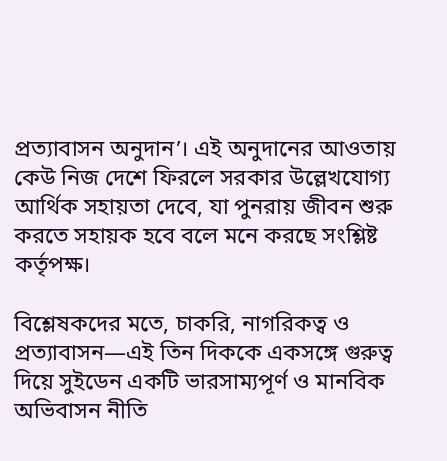প্রত্যাবাসন অনুদান’। এই অনুদানের আওতায় কেউ নিজ দেশে ফিরলে সরকার উল্লেখযোগ্য আর্থিক সহায়তা দেবে, যা পুনরায় জীবন শুরু করতে সহায়ক হবে বলে মনে করছে সংশ্লিষ্ট কর্তৃপক্ষ।

বিশ্লেষকদের মতে, চাকরি, নাগরিকত্ব ও প্রত্যাবাসন—এই তিন দিককে একসঙ্গে গুরুত্ব দিয়ে সুইডেন একটি ভারসাম্যপূর্ণ ও মানবিক অভিবাসন নীতি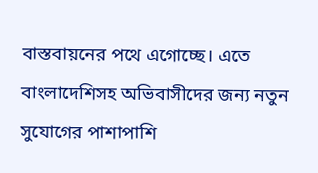বাস্তবায়নের পথে এগোচ্ছে। এতে বাংলাদেশিসহ অভিবাসীদের জন্য নতুন সুযোগের পাশাপাশি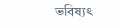ভবিষ্যৎ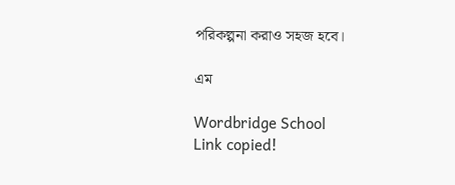পরিকল্পনা করাও সহজ হবে।

এম

Wordbridge School
Link copied!